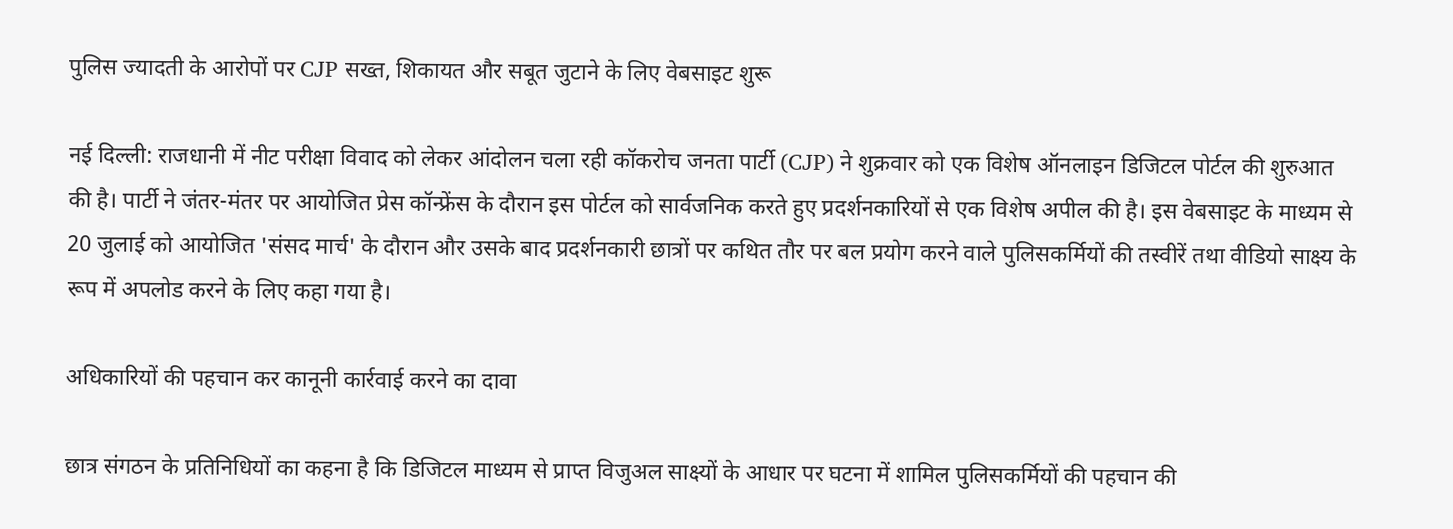पुलिस ज्यादती के आरोपों पर CJP सख्त, शिकायत और सबूत जुटाने के लिए वेबसाइट शुरू

नई दिल्ली: राजधानी में नीट परीक्षा विवाद को लेकर आंदोलन चला रही कॉकरोच जनता पार्टी (CJP) ने शुक्रवार को एक विशेष ऑनलाइन डिजिटल पोर्टल की शुरुआत की है। पार्टी ने जंतर-मंतर पर आयोजित प्रेस कॉन्फ्रेंस के दौरान इस पोर्टल को सार्वजनिक करते हुए प्रदर्शनकारियों से एक विशेष अपील की है। इस वेबसाइट के माध्यम से 20 जुलाई को आयोजित 'संसद मार्च' के दौरान और उसके बाद प्रदर्शनकारी छात्रों पर कथित तौर पर बल प्रयोग करने वाले पुलिसकर्मियों की तस्वीरें तथा वीडियो साक्ष्य के रूप में अपलोड करने के लिए कहा गया है।

अधिकारियों की पहचान कर कानूनी कार्रवाई करने का दावा

छात्र संगठन के प्रतिनिधियों का कहना है कि डिजिटल माध्यम से प्राप्त विजुअल साक्ष्यों के आधार पर घटना में शामिल पुलिसकर्मियों की पहचान की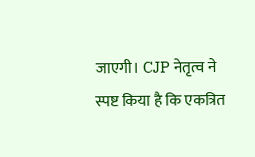जाएगी। CJP नेतृत्व ने स्पष्ट किया है कि एकत्रित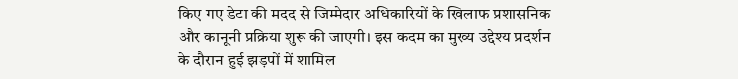किए गए डेटा की मदद से जिम्मेदार अधिकारियों के खिलाफ प्रशासनिक और कानूनी प्रक्रिया शुरू की जाएगी। इस कदम का मुख्य उद्देश्य प्रदर्शन के दौरान हुई झड़पों में शामिल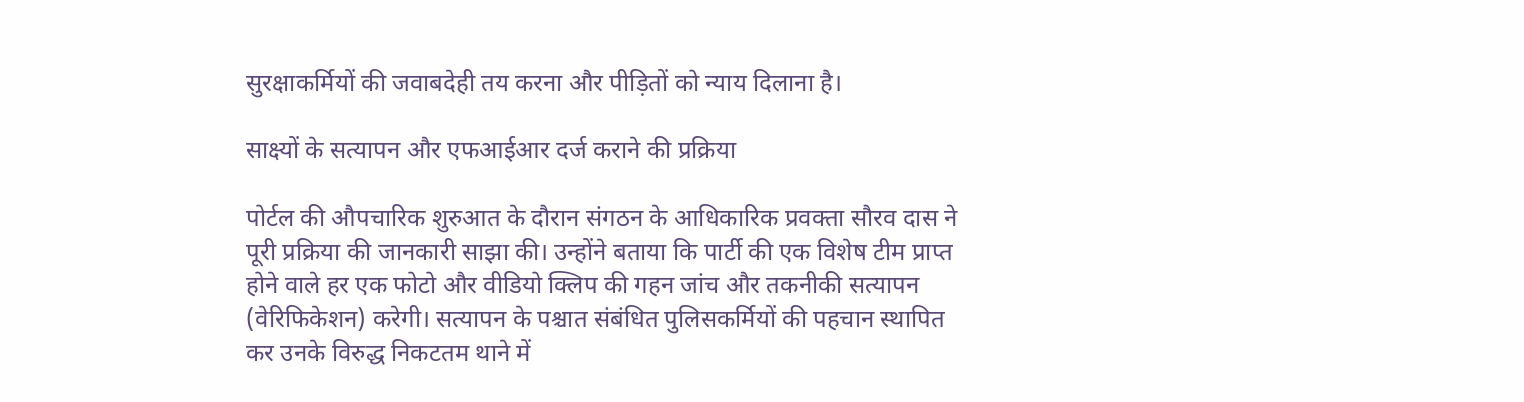सुरक्षाकर्मियों की जवाबदेही तय करना और पीड़ितों को न्याय दिलाना है।

साक्ष्यों के सत्यापन और एफआईआर दर्ज कराने की प्रक्रिया

पोर्टल की औपचारिक शुरुआत के दौरान संगठन के आधिकारिक प्रवक्ता सौरव दास ने पूरी प्रक्रिया की जानकारी साझा की। उन्होंने बताया कि पार्टी की एक विशेष टीम प्राप्त होने वाले हर एक फोटो और वीडियो क्लिप की गहन जांच और तकनीकी सत्यापन (वेरिफिकेशन) करेगी। सत्यापन के पश्चात संबंधित पुलिसकर्मियों की पहचान स्थापित कर उनके विरुद्ध निकटतम थाने में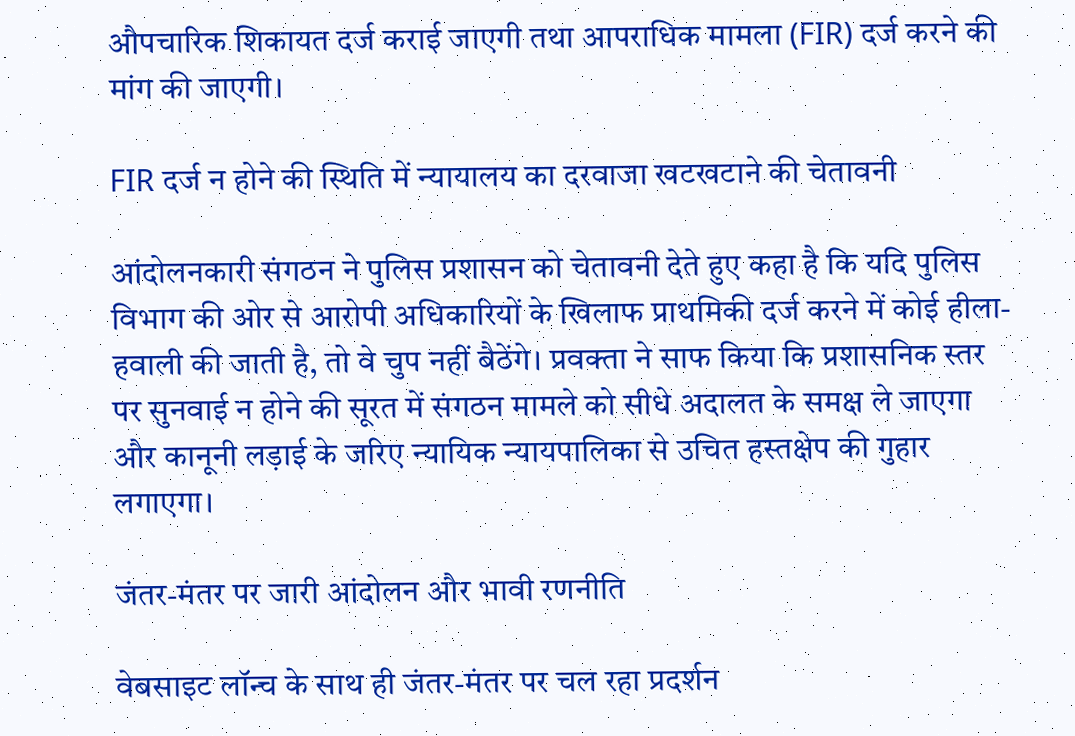औपचारिक शिकायत दर्ज कराई जाएगी तथा आपराधिक मामला (FIR) दर्ज करने की मांग की जाएगी।

FIR दर्ज न होने की स्थिति में न्यायालय का दरवाजा खटखटाने की चेतावनी

आंदोलनकारी संगठन ने पुलिस प्रशासन को चेतावनी देते हुए कहा है कि यदि पुलिस विभाग की ओर से आरोपी अधिकारियों के खिलाफ प्राथमिकी दर्ज करने में कोई हीला-हवाली की जाती है, तो वे चुप नहीं बैठेंगे। प्रवक्ता ने साफ किया कि प्रशासनिक स्तर पर सुनवाई न होने की सूरत में संगठन मामले को सीधे अदालत के समक्ष ले जाएगा और कानूनी लड़ाई के जरिए न्यायिक न्यायपालिका से उचित हस्तक्षेप की गुहार लगाएगा।

जंतर-मंतर पर जारी आंदोलन और भावी रणनीति

वेबसाइट लॉन्च के साथ ही जंतर-मंतर पर चल रहा प्रदर्शन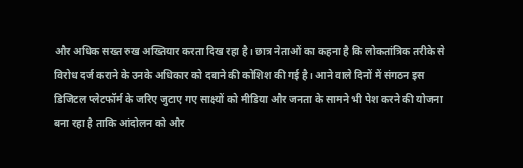और अधिक सख्त रुख अख्तियार करता दिख रहा है। छात्र नेताओं का कहना है कि लोकतांत्रिक तरीके से विरोध दर्ज कराने के उनके अधिकार को दबाने की कोशिश की गई है। आने वाले दिनों में संगठन इस डिजिटल प्लेटफॉर्म के जरिए जुटाए गए साक्ष्यों को मीडिया और जनता के सामने भी पेश करने की योजना बना रहा है ताकि आंदोलन को और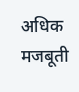अधिक मजबूती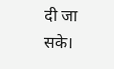दी जा सके।